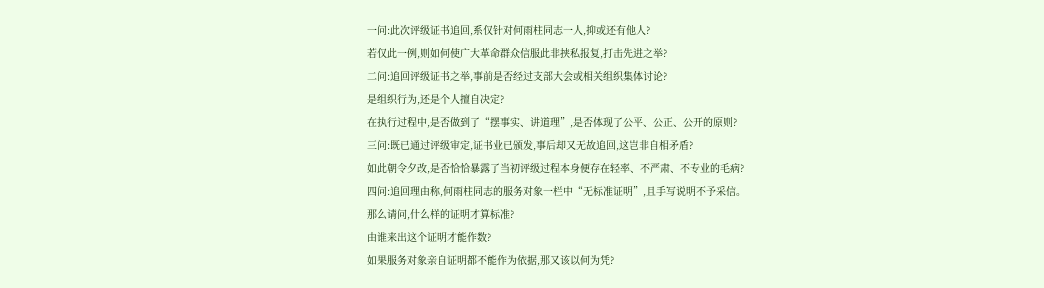一问:此次评级证书追回,系仅针对何雨柱同志一人,抑或还有他人?
若仅此一例,则如何使广大革命群众信服此非挟私报复,打击先进之举?
二问:追回评级证书之举,事前是否经过支部大会或相关组织集体讨论?
是组织行为,还是个人擅自决定?
在执行过程中,是否做到了“摆事实、讲道理”,是否体现了公平、公正、公开的原则?
三问:既已通过评级审定,证书业已颁发,事后却又无故追回,这岂非自相矛盾?
如此朝令夕改,是否恰恰暴露了当初评级过程本身便存在轻率、不严肃、不专业的毛病?
四问:追回理由称,何雨柱同志的服务对象一栏中“无标准证明”,且手写说明不予采信。
那么请问,什么样的证明才算标准?
由谁来出这个证明才能作数?
如果服务对象亲自证明都不能作为依据,那又该以何为凭?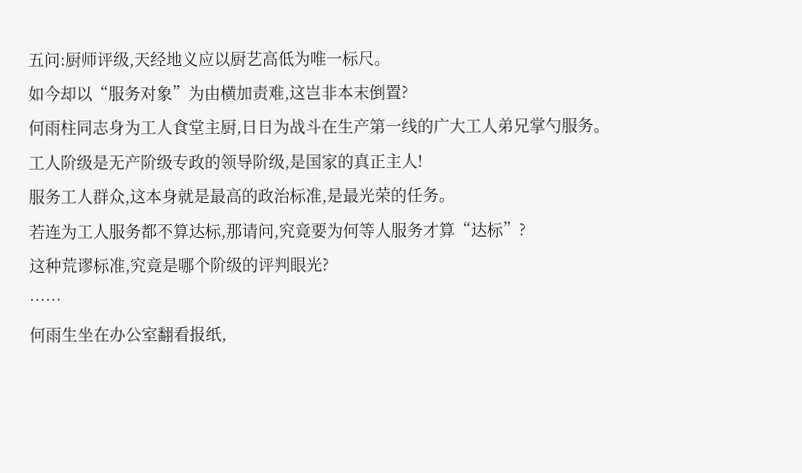五问:厨师评级,天经地义应以厨艺高低为唯一标尺。
如今却以“服务对象”为由横加责难,这岂非本末倒置?
何雨柱同志身为工人食堂主厨,日日为战斗在生产第一线的广大工人弟兄掌勺服务。
工人阶级是无产阶级专政的领导阶级,是国家的真正主人!
服务工人群众,这本身就是最高的政治标准,是最光荣的任务。
若连为工人服务都不算达标,那请问,究竟要为何等人服务才算“达标”?
这种荒谬标准,究竟是哪个阶级的评判眼光?
……
何雨生坐在办公室翻看报纸,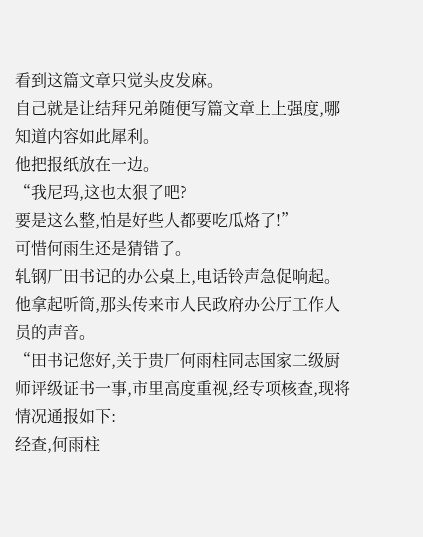看到这篇文章只觉头皮发麻。
自己就是让结拜兄弟随便写篇文章上上强度,哪知道内容如此犀利。
他把报纸放在一边。
“我尼玛,这也太狠了吧?
要是这么整,怕是好些人都要吃瓜烙了!”
可惜何雨生还是猜错了。
轧钢厂田书记的办公桌上,电话铃声急促响起。
他拿起听筒,那头传来市人民政府办公厅工作人员的声音。
“田书记您好,关于贵厂何雨柱同志国家二级厨师评级证书一事,市里高度重视,经专项核查,现将情况通报如下:
经查,何雨柱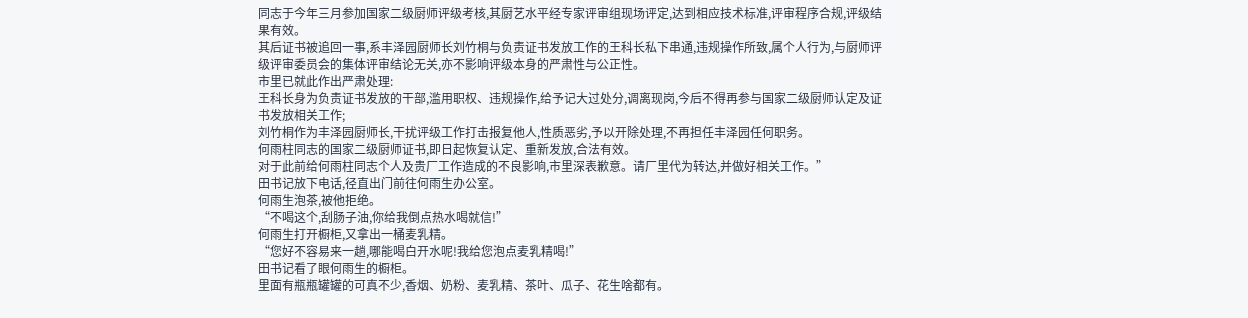同志于今年三月参加国家二级厨师评级考核,其厨艺水平经专家评审组现场评定,达到相应技术标准,评审程序合规,评级结果有效。
其后证书被追回一事,系丰泽园厨师长刘竹桐与负责证书发放工作的王科长私下串通,违规操作所致,属个人行为,与厨师评级评审委员会的集体评审结论无关,亦不影响评级本身的严肃性与公正性。
市里已就此作出严肃处理:
王科长身为负责证书发放的干部,滥用职权、违规操作,给予记大过处分,调离现岗,今后不得再参与国家二级厨师认定及证书发放相关工作;
刘竹桐作为丰泽园厨师长,干扰评级工作打击报复他人,性质恶劣,予以开除处理,不再担任丰泽园任何职务。
何雨柱同志的国家二级厨师证书,即日起恢复认定、重新发放,合法有效。
对于此前给何雨柱同志个人及贵厂工作造成的不良影响,市里深表歉意。请厂里代为转达,并做好相关工作。”
田书记放下电话,径直出门前往何雨生办公室。
何雨生泡茶,被他拒绝。
“不喝这个,刮肠子油,你给我倒点热水喝就信!”
何雨生打开橱柜,又拿出一桶麦乳精。
“您好不容易来一趟,哪能喝白开水呢!我给您泡点麦乳精喝!”
田书记看了眼何雨生的橱柜。
里面有瓶瓶罐罐的可真不少,香烟、奶粉、麦乳精、茶叶、瓜子、花生啥都有。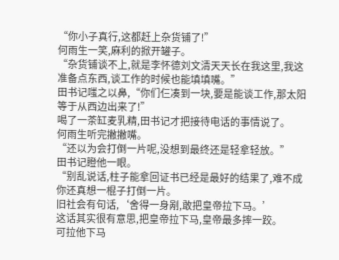“你小子真行,这都赶上杂货铺了!”
何雨生一笑,麻利的掀开罐子。
“杂货铺谈不上,就是李怀德刘文清天天长在我这里,我这准备点东西,谈工作的时候也能填填嘴。”
田书记嗤之以鼻,“你们仨凑到一块,要是能谈工作,那太阳等于从西边出来了!”
喝了一茶缸麦乳精,田书记才把接待电话的事情说了。
何雨生听完撇撇嘴。
“还以为会打倒一片呢,没想到最终还是轻拿轻放。”
田书记瞪他一眼。
“别乱说话,柱子能拿回证书已经是最好的结果了,难不成你还真想一棍子打倒一片。
旧社会有句话,‘舍得一身剐,敢把皇帝拉下马。’
这话其实很有意思,把皇帝拉下马,皇帝最多摔一跤。
可拉他下马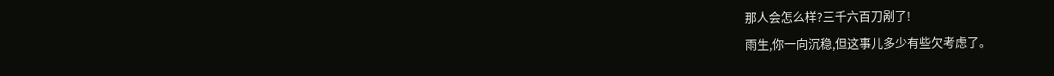那人会怎么样?三千六百刀剐了!
雨生,你一向沉稳,但这事儿多少有些欠考虑了。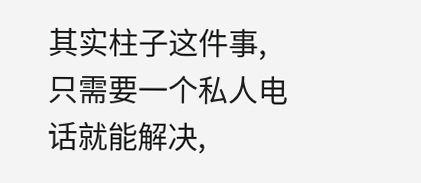其实柱子这件事,只需要一个私人电话就能解决,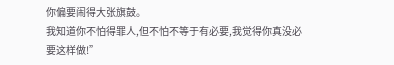你偏要闹得大张旗鼓。
我知道你不怕得罪人,但不怕不等于有必要,我觉得你真没必要这样做!”